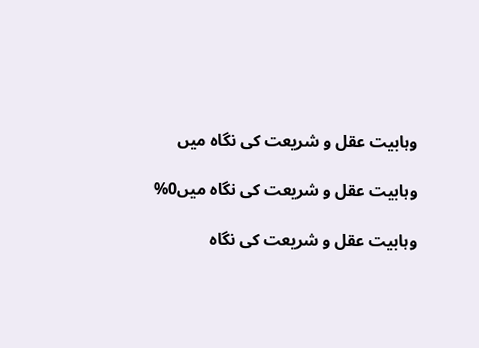وہابیت عقل و شریعت کی نگاہ میں

وہابیت عقل و شریعت کی نگاہ میں0%

وہابیت عقل و شریعت کی نگاہ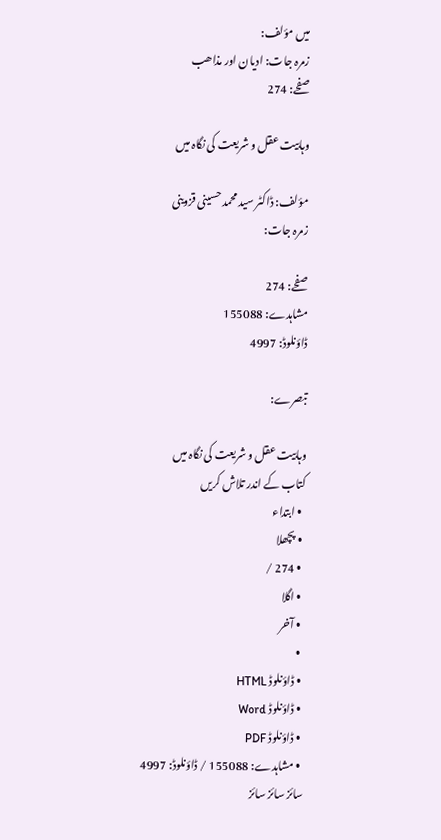میں مؤلف:
زمرہ جات: ادیان اور مذاھب
صفحے: 274

وہابیت عقل و شریعت کی نگاہ میں

مؤلف: ڈاکٹر سید محمد حسینی قزوینی
زمرہ جات:

صفحے: 274
مشاہدے: 155088
ڈاؤنلوڈ: 4997

تبصرے:

وہابیت عقل و شریعت کی نگاہ میں
کتاب کے اندر تلاش کریں
  • ابتداء
  • پچھلا
  • 274 /
  • اگلا
  • آخر
  •
  • ڈاؤنلوڈ HTML
  • ڈاؤنلوڈ Word
  • ڈاؤنلوڈ PDF
  • مشاہدے: 155088 / ڈاؤنلوڈ: 4997
سائز سائز سائز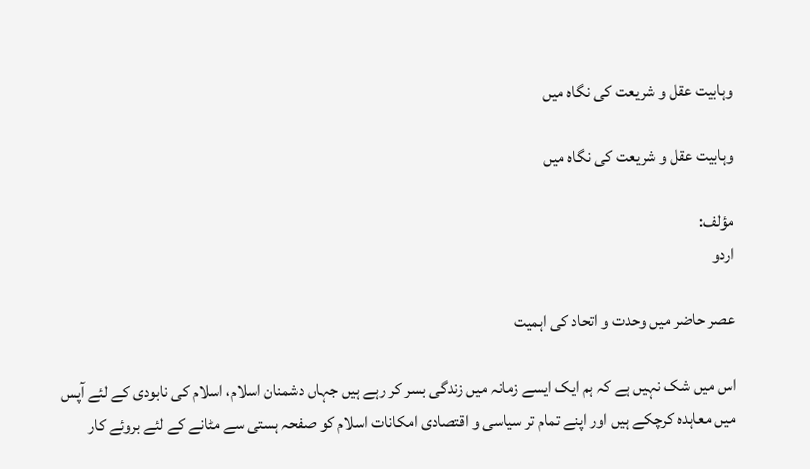وہابیت عقل و شریعت کی نگاہ میں

وہابیت عقل و شریعت کی نگاہ میں

مؤلف:
اردو

عصر حاضر میں وحدت و اتحاد کی اہمیت

اس میں شک نہیں ہے کہ ہم ایک ایسے زمانہ میں زندگی بسر کر رہے ہیں جہاں دشمنان اسلام، اسلام کی نابودی کے لئے آپس میں معاہدہ کرچکے ہیں اور اپنے تمام تر سیاسی و اقتصادی امکانات اسلام کو صفحہ ہستی سے مٹانے کے لئے بروئے کار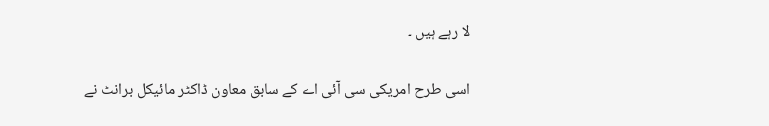لا رہے ہیں ۔

اسی طرح امریکی سی آئی اے کے سابق معاون ڈاکٹر مائیکل برانٹ نے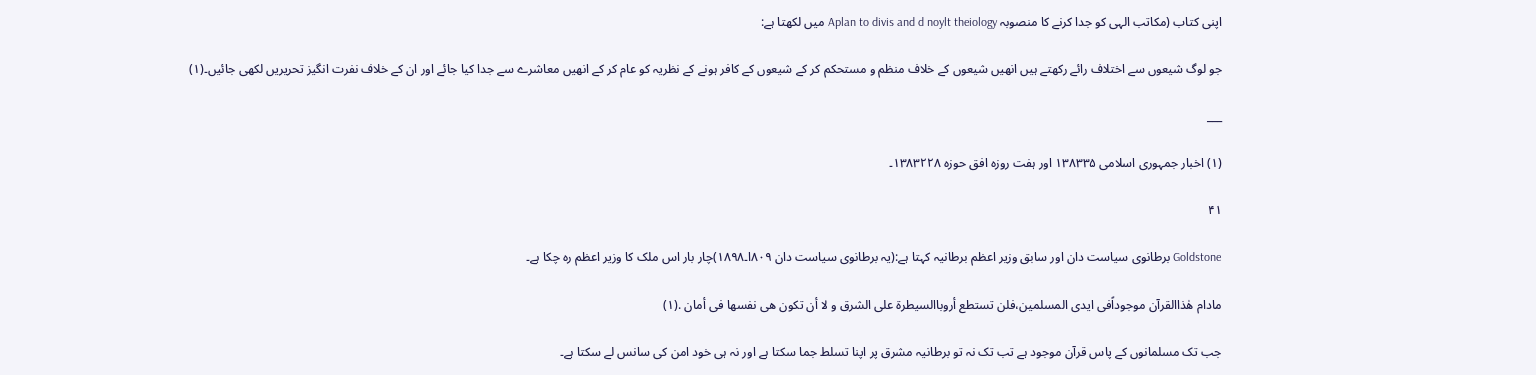اپنی کتاب (مکاتب الہی کو جدا کرنے کا منصوبہ Aplan to divis and d noylt theiology میں لکھتا ہے:

جو لوگ شیعوں سے اختلاف رائے رکھتے ہیں انھیں شیعوں کے خلاف منظم و مستحکم کر کے شیعوں کے کافر ہونے کے نظریہ کو عام کر کے انھیں معاشرے سے جدا کیا جائے اور ان کے خلاف نفرت انگیز تحریریں لکھی جائیں۔(۱)

___

(۱) اخبار جمہوری اسلامی ۱۳۸۳۳۵ اور ہفت روزہ افق حوزہ ۱۳۸۳۲۲۸۔

۴۱

Goldstone برطانوی سیاست دان اور سابق وزیر اعظم برطانیہ کہتا ہے:(یہ برطانوی سیاست دان ۸۰۹ا۔۱۸۹۸)چار بار اس ملک کا وزیر اعظم رہ چکا ہے۔

مادام هٰذاالقرآن موجوداًفی ایدی المسلمین،فلن تستطع أروباالسیطرة علی الشرق و لا أن تکون هی نفسها فی أمان .(۱)

جب تک مسلمانوں کے پاس قرآن موجود ہے تب تک نہ تو برطانیہ مشرق پر اپنا تسلط جما سکتا ہے اور نہ ہی خود امن کی سانس لے سکتا ہے۔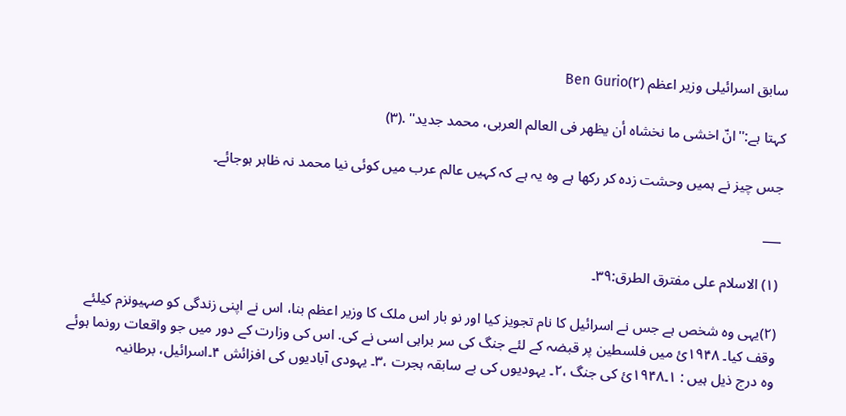سابق اسرائیلی وزیر اعظم Ben Gurio(۲)

کہتا ہے:''انّ اخشی ما نخشاه أن یظهر فی العالم العربی، محمد جدید'' .(۳)

جس چیز نے ہمیں وحشت زدہ کر رکھا ہے وہ یہ ہے کہ کہیں عالم عرب میں کوئی نیا محمد نہ ظاہر ہوجائے۔

___

(۱) الاسلام علی مفترق الطرق:۳۹۔

(۲)یہی وہ شخص ہے جس نے اسرائیل کا نام تجویز کیا اور نو بار اس ملک کا وزیر اعظم بنا، اس نے اپنی زندگی کو صہیونزم کیلئے وقف کیا۔ ۱۹۴۸ئ میں فلسطین پر قبضہ کے لئے جنگ کی سر براہی اسی نے کی. اس کی وزارت کے دور میں جو واقعات رونما ہوئے وہ درج ذیل ہیں : ۱۔۱۹۴۸ئ کی جنگ ،۲۔ یہودیوں کی بے سابقہ ہجرت ،۳۔ یہودی آبادیوں کی افزائش ۴۔اسرائیل، برطانیہ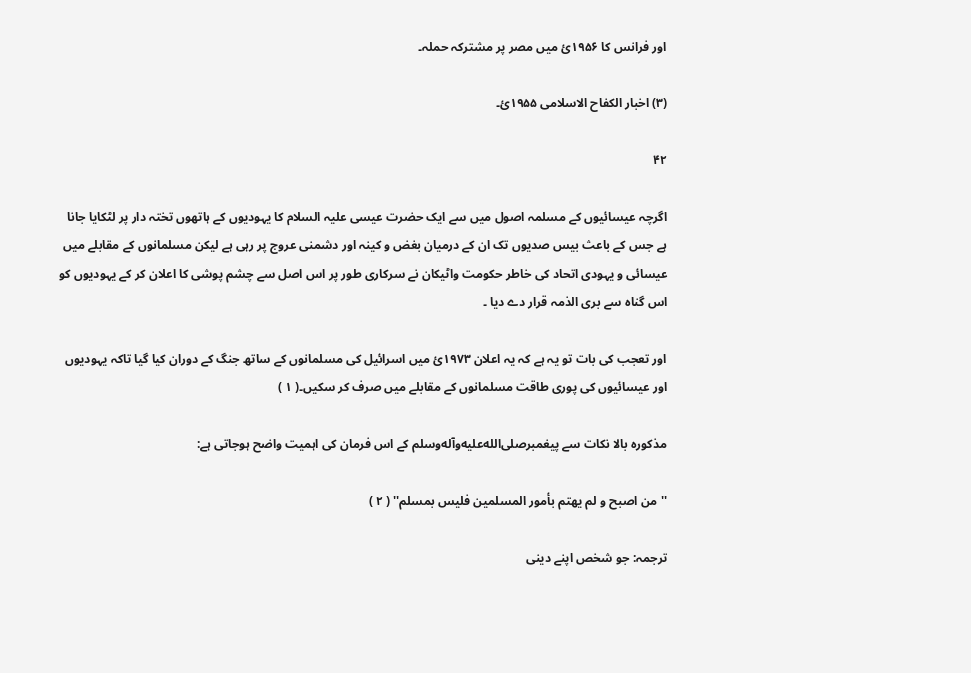اور فرانس کا ۱۹۵۶ئ میں مصر پر مشترکہ حملہ۔

(۳) اخبار الکفاح الاسلامی ۱۹۵۵ئ۔

۴۲

اگرچہ عیسائیوں کے مسلمہ اصول میں سے ایک حضرت عیسی علیہ السلام کا یہودیوں کے ہاتھوں تختہ دار پر لٹکایا جانا ہے جس کے باعث بیس صدیوں تک ان کے درمیان بغض و کینہ اور دشمنی عروج پر رہی ہے لیکن مسلمانوں کے مقابلے میں عیسائی و یہودی اتحاد کی خاطر حکومت واٹیکان نے سرکاری طور پر اس اصل سے چشم پوشی کا اعلان کر کے یہودیوں کو اس گناہ سے بری الذمہ قرار دے دیا ۔

اور تعجب کی بات تو یہ ہے کہ یہ اعلان ۱۹۷۳ئ میں اسرائیل کی مسلمانوں کے ساتھ جنگ کے دوران کیا گیا تاکہ یہودیوں اور عیسائیوں کی پوری طاقت مسلمانوں کے مقابلے میں صرف کر سکیں۔( ۱ )

مذکورہ بالا نکات سے پیغمبرصلى‌الله‌عليه‌وآله‌وسلم کے اس فرمان کی اہمیت واضح ہوجاتی ہے:

''من اصبح و لم یهتم بأمور المسلمین فلیس بمسلم'' ( ۲ )

ترجمہ: جو شخص اپنے دینی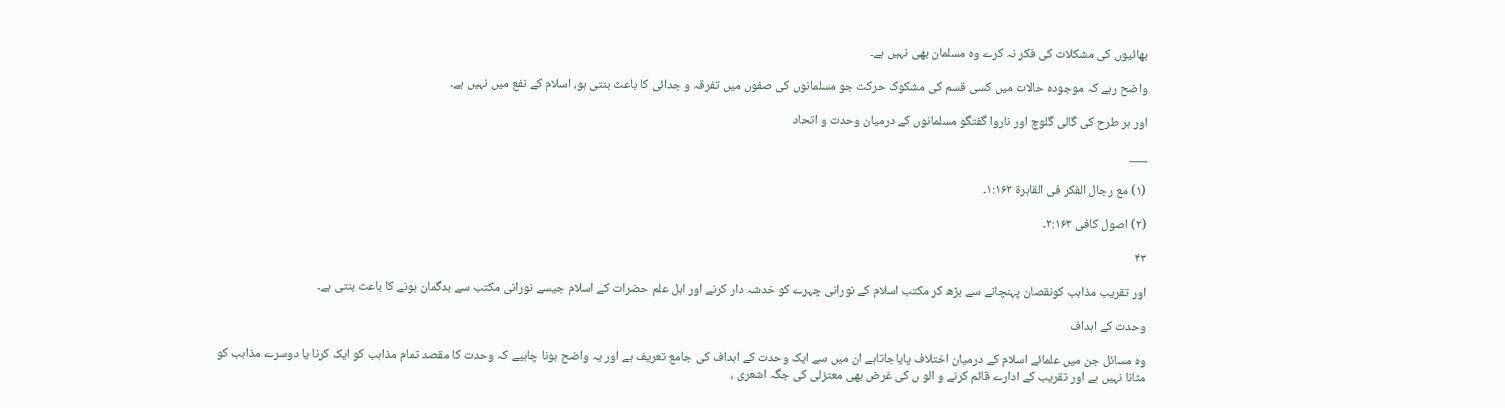بھائیوں کی مشکلات کی فکر نہ کرے وہ مسلمان بھی نہیں ہے۔

واضح رہے کہ موجودہ حالات میں کسی قسم کی مشکوک حرکت جو مسلمانوں کی صفوں میں تفرقہ و جدائی کا باعث بنتی ہو، اسلام کے نفع میں نہیں ہے۔

اور ہر طرح کی گالی گلوچ اور ناروا گفتگو مسلمانوں کے درمیان وحدت و اتحاد

___

(۱) مع رجال الفکر فی القاہرة ۱:۱۶۲۔

(۲) اصول کافی ۲:۱۶۳۔

۴۳

اور تقریب مذاہب کونقصان پہنچانے سے بڑھ کر مکتب اسلام کے نورانی چہرے کو خدشہ دار کرنے اور اہل علم حضرات کے اسلام جیسے نورانی مکتب سے بدگمان ہونے کا باعث بنتی ہے۔

وحدت کے اہداف

وہ مسائل جن میں علمائے اسلام کے درمیان اختلاف پایاجاتاہے ان میں سے ایک وحدت کے اہداف کی جامع تعریف ہے اور یہ واضح ہونا چاہیے کہ وحدت کا مقصد تمام مذاہب کو ایک کرنا یا دوسرے مذاہب کو مٹانا نہیں ہے اور تقریب کے ادارے قائم کرنے و الو ں کی غرض بھی معتزلی کی جگہ اشعری ،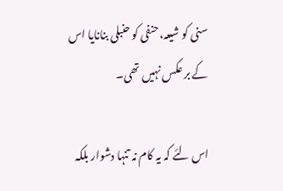سنی کو شیعہ، حنفی کو حنبلی بنانایا اس کے بر عکس نہیں تھی۔

اس لئے کہ یہ کام نہ تنہا دشوار بلکہ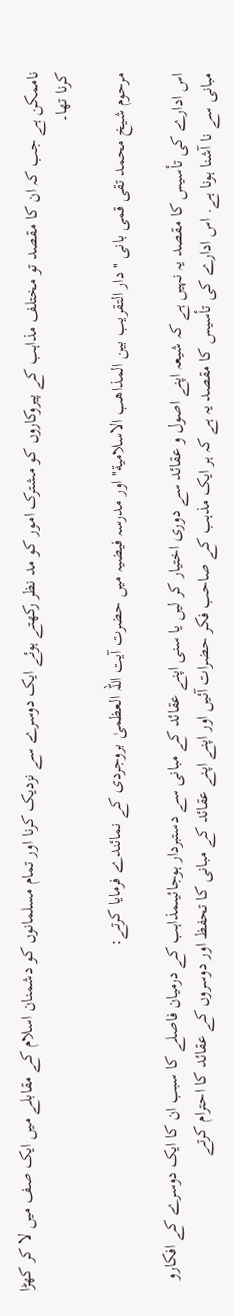ناممکن ہے جب کہ ان کا مقصد تو مختلف مذاہب کے پیروکاروں کو مشترک امور کو مد نظر رکھتے ہوئے ایک دوسرے سے نزدیک کرنا اور تمام مسلمانوں کو دشمنان اسلام کے مقابلے میں ایک صف میں لا کر کھڑا کرنا تھا۔

مرحوم شیخ محمد تقی قمی بانی ''دار التقریب بین المذاھب الاسلامیة'' اور مدرسہ فیضیہ میں حضرت آیت اللہ العظمیٰ بروجردی کے نمائندے فرمایا کرتے:

اس ادارے کی تأسیس کا مقصد یہ نہیں ہے کہ شیعہ اپنے اصول و عقائد سے دوری اختیار کر لیں یا سنی اپنے عقائد کے مبانی سے دستبردار ہوجائیںمذاہب کے درمیان فاصلے کا سبب ان کا ایک دوسرے کے افکارو مبانی سے نا آشنا ہونا ہے. اس ادارے کی تأسیس کا مقصد یہ ہے کہ ہر ایک مذہب کے صاحب فکر حضرات آئیں اور اپنے اپنے عقائد کے مبانی کا تحفظ اور دوسروں کے عقائد کا احترام کرتے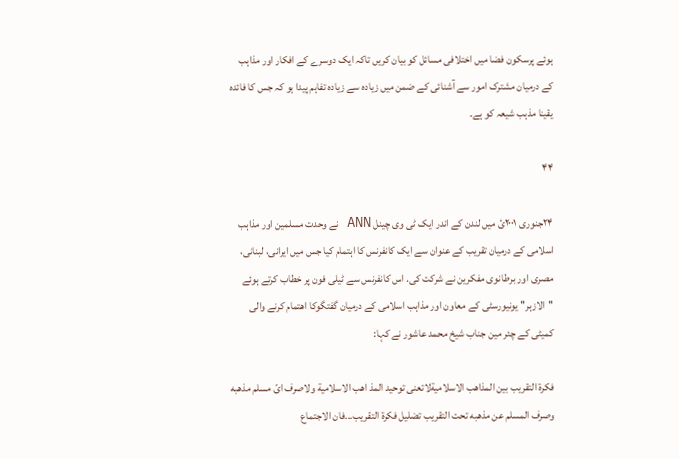ہوئے پرسکون فضا میں اختلافی مسائل کو بیان کریں تاکہ ایک دوسرے کے افکار اور مذاہب کے درمیان مشترک امور سے آشنائی کے ضمن میں زیادہ سے زیادہ تفاہم پیدا ہو کہ جس کا فائدہ یقینا مذہب شیعہ کو ہے۔

۴۴

۲۴جنوری ۲۰۰۱ئ میں لندن کے اندر ایک ٹی وی چینل ANN نے وحدت مسلمین اور مذاہب اسلامی کے درمیان تقریب کے عنوان سے ایک کانفرنس کا اہتمام کیا جس میں ایرانی، لبنانی، مصری اور برطانوی مفکرین نے شرکت کی. اس کانفرنس سے ٹیلی فون پر خطاب کرتے ہوئے ''الازہر'' یونیورسٹی کے معاون اور مذاہب اسلامی کے درمیان گفتگوکا اھتمام کرنے والی کمیٹی کے چئر مین جناب شیخ محمد عاشور نے کہا:

فکرة التقریب بین المذاهب الاسلامیةلاتعنی توحید المذ اهب الاسلامیة ولاصرف ایّ مسلم مذهبه وصرف المسلم عن مذهبه تحت التقریب تضلیل فکرة التقریب...فان الاجتماع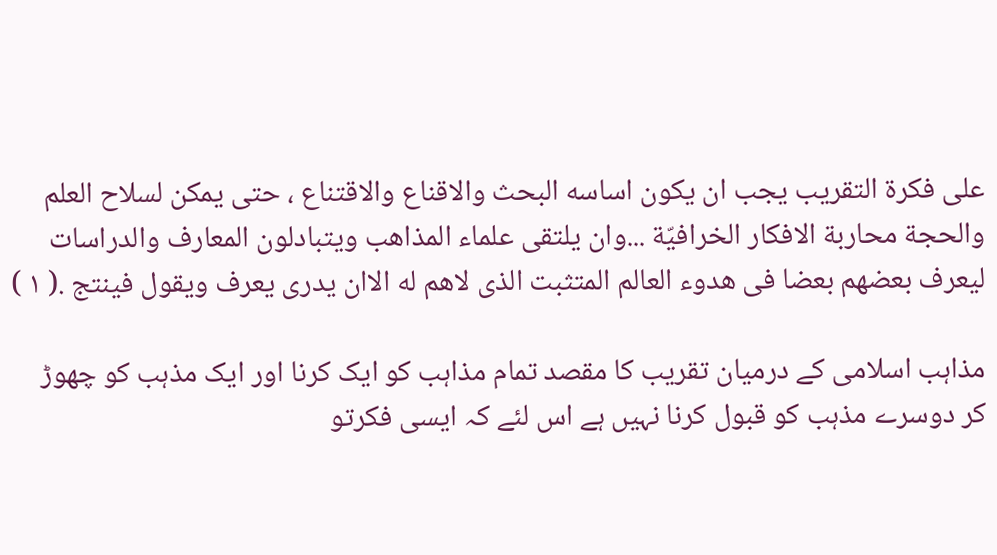علی فکرة التقریب یجب ان یکون اساسه البحث والاقناع والاقتناع ، حتی یمکن لسلاح العلم والحجة محاربة الافکار الخرافیّة ...وان یلتقی علماء المذاهب ویتبادلون المعارف والدراسات لیعرف بعضهم بعضا فی هدوء العالم المتثبت الذی لاهم له الاان یدری یعرف ویقول فینتج .( ۱ )

مذاہب اسلامی کے درمیان تقریب کا مقصد تمام مذاہب کو ایک کرنا اور ایک مذہب کو چھوڑ کر دوسرے مذہب کو قبول کرنا نہیں ہے اس لئے کہ ایسی فکرتو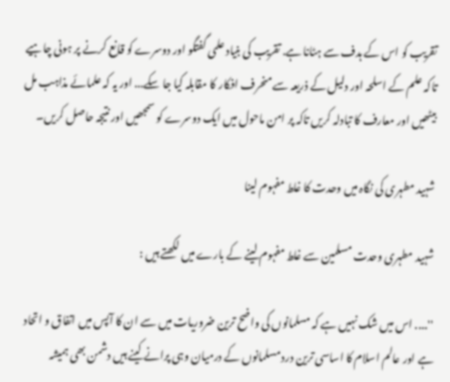تقریب کو اس کے ہدف سے ہٹانا ہے. تقریب کی بنیاد علمی گفتگو اور دوسرے کو قانع کرنے پر ہونی چاہیے تاکہ علم کے اسلحہ اور دلیل کے ذریعہ سے منحرف افکار کا مقابلہ کیا جا سکے... اور یہ کہ علمائے مذاہب مل بیٹھیں اور معارف کا تبادلہ کریں تاکہ پر امن ماحول میں ایک دوسرے کو سمجھیں اور نتیجہ حاصل کریں۔

شہید مطہری کی نگاہ میں وحدت کا غلط مفہوم لینا

شہید مطہری وحدت مسلمین سے غلط مفہوم لینے کے بارے میں لکھتے ہیں :

''.... اس میں شک نہیں ہے کہ مسلمانوں کی واضح ترین ضروریات میں سے ان کا آپس میں اتفاق و اتحاد ہے اور عالم اسلام کا اساسی ترین درد مسلمانوں کے درمیان وہی پرانے کینے ہیں دشمن بھی ہمیشہ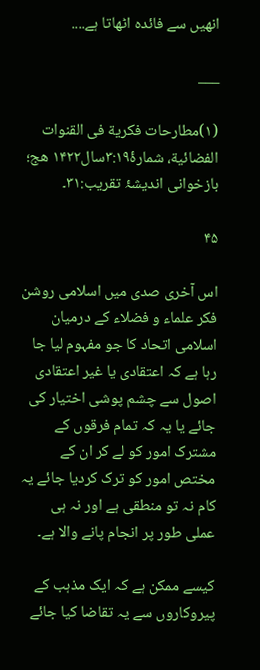انھیں سے فائدہ اٹھاتا ہے....

___

(۱)مطارحات فکریة فی القنوات الفضائیة، شمارۂ۳:۱۹سال۱۴۲۲ ھج؛ بازخوانی اندیشۂ تقریب:۳۱۔

۴۵

اس آخری صدی میں اسلامی روشن فکر علماء و فضلاء کے درمیان اسلامی اتحاد کا جو مفہوم لیا جا رہا ہے کہ اعتقادی یا غیر اعتقادی اصول سے چشم پوشی اختیار کی جائے یا یہ کہ تمام فرقوں کے مشترک امور کو لے کر ان کے مختص امور کو ترک کردیا جائے یہ کام نہ تو منطقی ہے اور نہ ہی عملی طور پر انجام پانے والا ہے۔

کیسے ممکن ہے کہ ایک مذہب کے پیروکاروں سے یہ تقاضا کیا جائے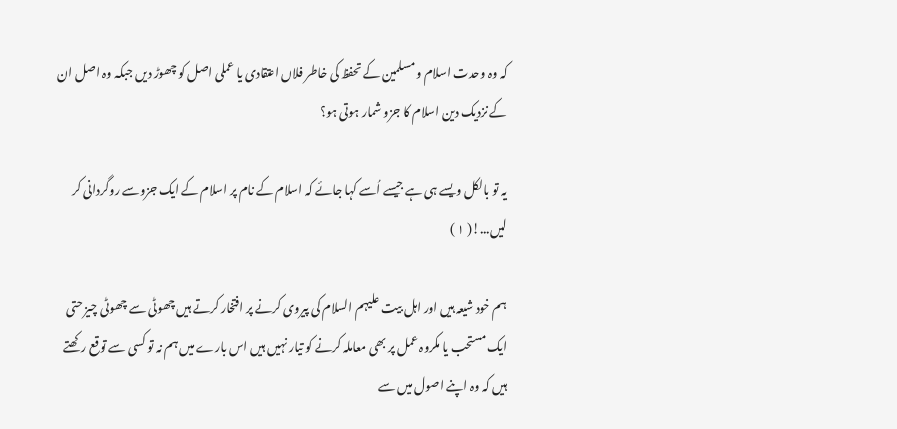کہ وہ وحدت اسلام و مسلمین کے تحفظ کی خاطر فلاں اعتقادی یا عملی اصل کو چھوڑ دیں جبکہ وہ اصل ان کے نزدیک دین اسلام کا جزو شمار ہوتی ہو؟

یہ تو بالکل ویسے ہی ہے جیسے اُسے کہا جائے کہ اسلام کے نام پر اسلام کے ایک جزوسے روگردانی کر لیں...!( ۱ )

ہم خود شیعہ ہیں اور اہل بیت علیہم السلام کی پیروی کرنے پر افتخار کرتے ہیں چھوٹی سے چھوٹی چیز حتی ایک مستحب یا مکروہ عمل پر بھی معاملہ کرنے کو تیار نہیں ہیں اس بارے میں ہم نہ تو کسی سے توقع رکھتے ہیں کہ وہ اپنے اصول میں سے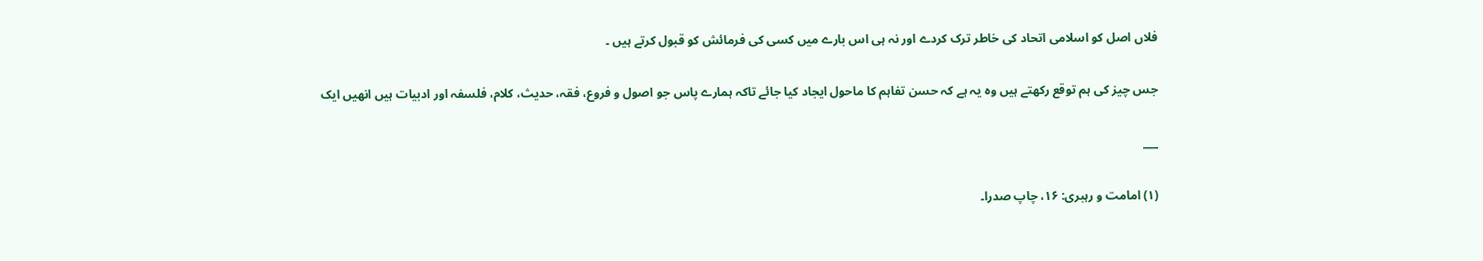فلاں اصل کو اسلامی اتحاد کی خاطر ترک کردے اور نہ ہی اس بارے میں کسی کی فرمائش کو قبول کرتے ہیں ۔

جس چیز کی ہم توقع رکھتے ہیں وہ یہ ہے کہ حسن تفاہم کا ماحول ایجاد کیا جائے تاکہ ہمارے پاس جو اصول و فروع، فقہ، حدیث، کلام، فلسفہ اور ادبیات ہیں انھیں ایک

___

(۱) امامت و رہبری: ۱۶، چاپ صدرا۔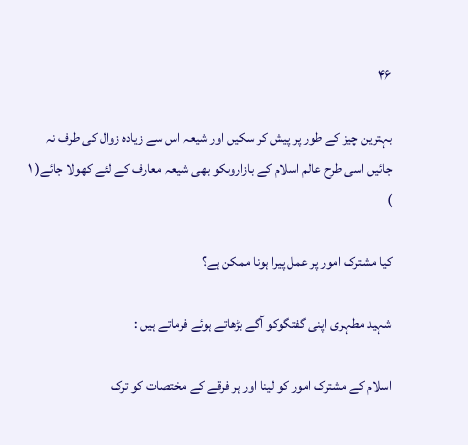۴۶

بہترین چیز کے طور پر پیش کر سکیں اور شیعہ اس سے زیادہ زوال کی طرف نہ جائیں اسی طرح عالم اسلام کے بازاروںکو بھی شیعہ معارف کے لئے کھولا جائے( ۱ )

کیا مشترک امور پر عمل پیرا ہونا ممکن ہے؟

شہید مطہری اپنی گفتگوکو آگے بڑھاتے ہوئے فرماتے ہیں :

اسلام کے مشترک امور کو لینا اور ہر فرقے کے مختصات کو ترک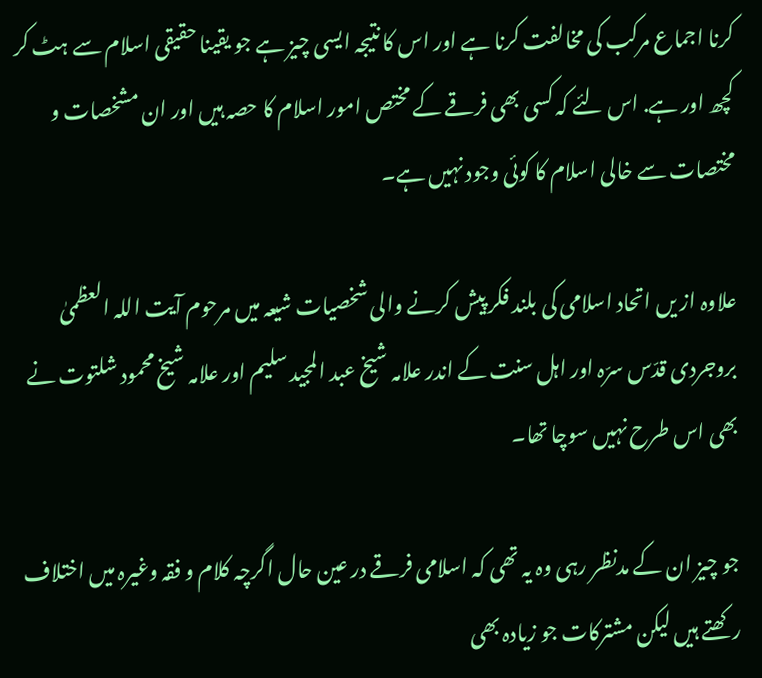کرنا اجماع مرکب کی مخالفت کرنا ہے اور اس کا نتیجہ ایسی چیز ہے جو یقینا حقیقی اسلام سے ہٹ کر کچھ اور ہے. اس لئے کہ کسی بھی فرقے کے مختص امور اسلام کا حصہ ہیں اور ان مشخصات و مختصات سے خالی اسلام کا کوئی وجود نہیں ہے۔

علاوہ از یں اتحاد اسلامی کی بلند فکر پیش کرنے والی شخصیات شیعہ میں مرحوم آیت اللہ العظمیٰ بروجردی قدّس سرّہ اور اہل سنت کے اندر علامہ شیخ عبد المجید سلیم اور علامہ شیخ محمود شلتوت نے بھی اس طرح نہیں سوچا تھا۔

جو چیز ان کے مدنظر رہی وہ یہ تھی کہ اسلامی فرقے در عین حال اگرچہ کلام و فقہ وغیرہ میں اختلاف رکھتے ہیں لیکن مشترکات جو زیادہ بھی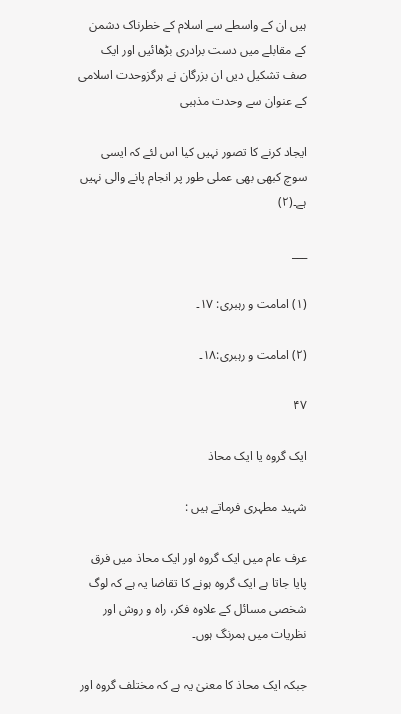ہیں ان کے واسطے سے اسلام کے خطرناک دشمن کے مقابلے میں دست برادری بڑھائیں اور ایک صف تشکیل دیں ان بزرگان نے ہرگزوحدت اسلامی کے عنوان سے وحدت مذہبی

ایجاد کرنے کا تصور نہیں کیا اس لئے کہ ایسی سوچ کبھی بھی عملی طور پر انجام پانے والی نہیں ہے۔(۲)

___

(۱) امامت و رہبری: ۱۷۔

(۲) امامت و رہبری:۱۸۔

۴۷

ایک گروہ یا ایک محاذ

شہید مطہری فرماتے ہیں :

عرف عام میں ایک گروہ اور ایک محاذ میں فرق پایا جاتا ہے ایک گروہ ہونے کا تقاضا یہ ہے کہ لوگ شخصی مسائل کے علاوہ فکر، راہ و روش اور نظریات میں ہمرنگ ہوں۔

جبکہ ایک محاذ کا معنیٰ یہ ہے کہ مختلف گروہ اور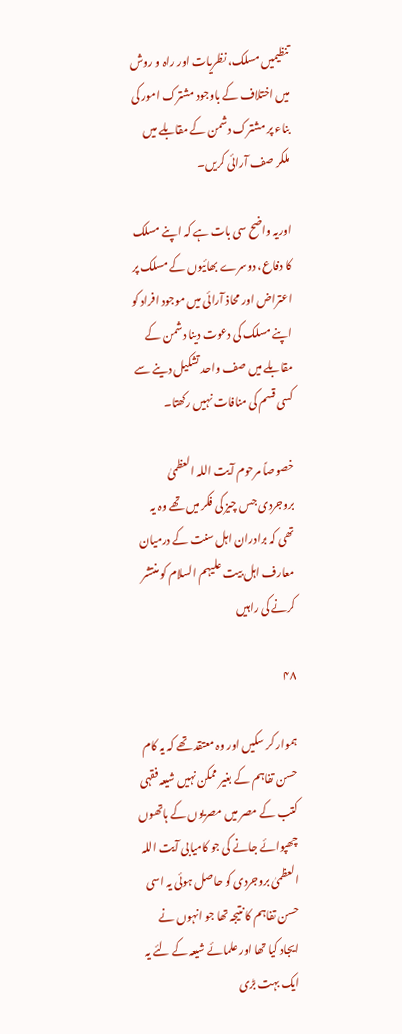تنظیمیں مسلک، نظریات اور راہ و روش میں اختلاف کے باوجود مشترک امور کی بناء پر مشترک دشمن کے مقابلے میں ملکر صف آرائی کریں۔

اوریہ واضح سی بات ہے کہ اپنے مسلک کا دفاع، دوسرے بھائیوں کے مسلک پر اعتراض اور محاذ آرائی میں موجود افراد کو اپنے مسلک کی دعوت دینا دشمن کے مقابلے میں صف واحد تشکیل دینے سے کسی قسم کی منافات نہیں رکھتا۔

خصوصاً مرحوم آیت اللہ العظمیٰ بروجردی جس چیز کی فکر میں تھے وہ یہ تھی کہ برادران اہل سنت کے درمیان معارف اہل بیت علیہم السلام کو منتشر کرنے کی راہیں

۴۸

ہموار کر سکیں اور وہ معتقد تھے کہ یہ کام حسن تفاہم کے بغیر ممکن نہیں شیعہ فقہی کتب کے مصر میں مصریوں کے ہاتھوں چھپوائے جانے کی جو کامیابی آیت اللہ العظمیٰ بروجردی کو حاصل ہوئی یہ اسی حسن تفاہم کا نتیجہ تھا جو انہوں نے ایجاد کیا تھا اور علمائے شیعہ کے لئے یہ ایک بہت بڑی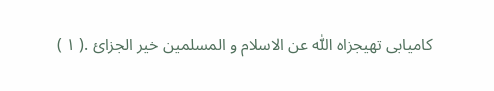کامیابی تھیجزاه اللّٰه عن الاسلام و المسلمین خیر الجزائ .( ۱ )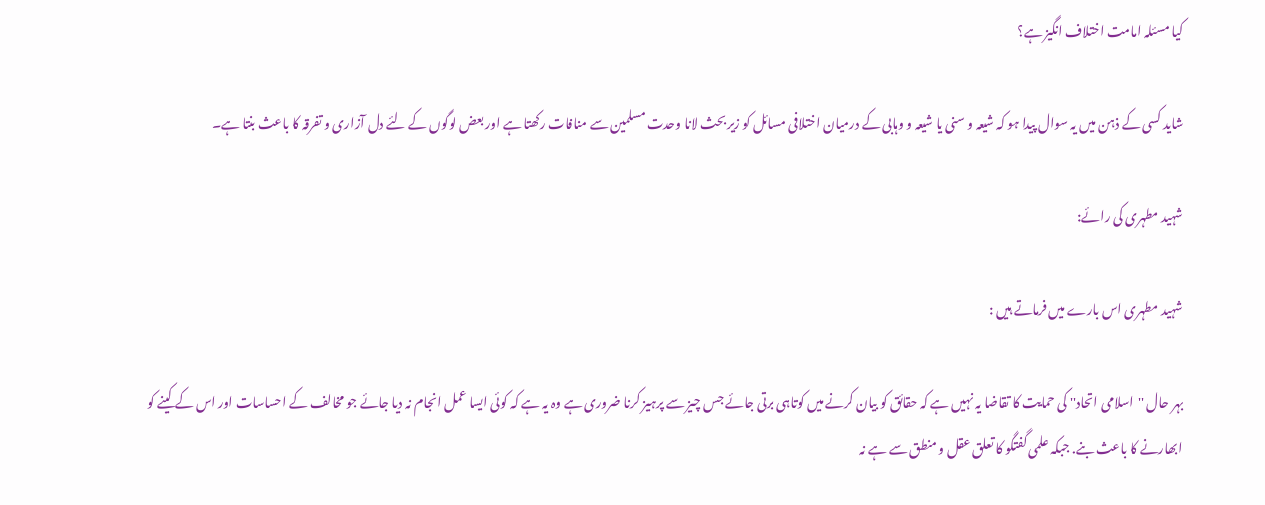کیا مسئلہ امامت اختلاف انگیز ہے؟

شاید کسی کے ذہن میں یہ سوال پیدا ہو کہ شیعہ و سنی یا شیعہ و وہابی کے درمیان اختلافی مسائل کو زیر بحث لانا وحدت مسلمین سے منافات رکھتا ہے اور بعض لوگوں کے لئے دل آزاری و تفرقہ کا باعث بنتا ہے۔

شہید مطہری کی رائے:

شہید مطہری اس بارے میں فرماتے ہیں :

بہر حال ''اسلامی اتحاد'' کی حمایت کا تقاضا یہ نہیں ہے کہ حقائق کو بیان کرنے میں کوتاہی برتی جائے جس چیز سے پرہیز کرنا ضروری ہے وہ یہ ہے کہ کوئی ایسا عمل انجام نہ دیا جائے جو مخالف کے احساسات اور اس کے کینے کو ابھارنے کا باعث بنے. جبکہ علمی گفتگو کا تعلق عقل و منطق سے ہے نہ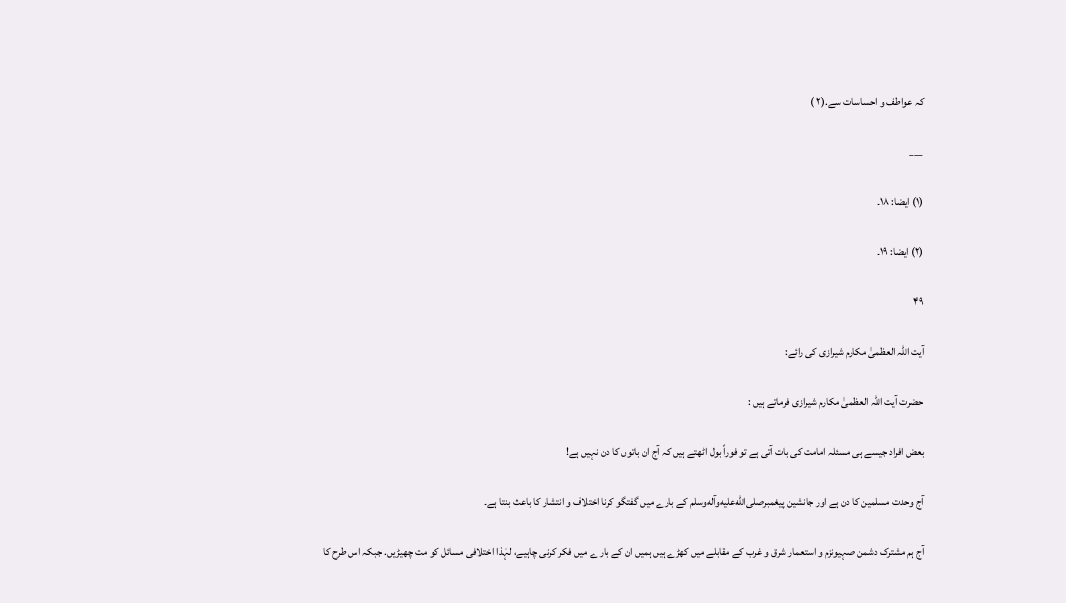کہ عواطف و احساسات سے.(۲ )

___

(۱) ایضا: ۱۸۔

(۲) ایضا: ۱۹۔

۴۹

آیت اللہ العظمیٰ مکارم شیرازی کی رائے:

حضرت آیت اللہ العظمیٰ مکارم شیرازی فرماتے ہیں :

بعض افراد جیسے ہی مسئلہ امامت کی بات آتی ہے تو فوراً بول اٹھتے ہیں کہ آج ان باتوں کا دن نہیں ہے!

آج وحدت مسلمین کا دن ہے اور جانشین پیغمبرصلى‌الله‌عليه‌وآله‌وسلم کے بارے میں گفتگو کرنا اختلاف و انتشار کا باعث بنتا ہے۔

آج ہم مشترک دشمن صہیونزم و استعمار شرق و غرب کے مقابلے میں کھڑے ہیں ہمیں ان کے بار ے میں فکر کرنی چاہیے، لہٰذا اختلافی مسائل کو مت چھیڑیں. جبکہ اس طرح کا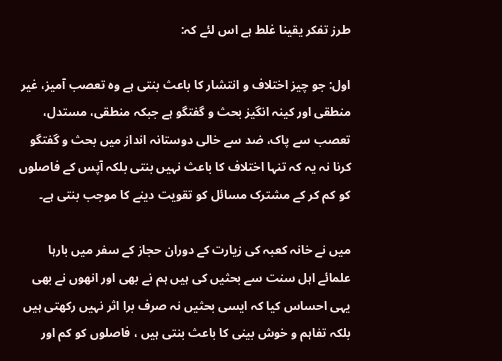طرز تفکر یقینا غلط ہے اس لئے کہ:

اول: جو چیز اختلاف و انتشار کا باعث بنتی ہے وہ تعصب آمیز، غیر منطقی اور کینہ انگیز بحث و گفتگو ہے جبکہ منطقی، مستدل، تعصب سے پاک، ضد سے خالی دوستانہ انداز میں بحث و گفتگو کرنا نہ یہ کہ تنہا اختلاف کا باعث نہیں بنتی بلکہ آپس کے فاصلوں کو کم کر کے مشترک مسائل کو تقویت دینے کا موجب بنتی ہے۔

میں نے خانہ کعبہ کی زیارت کے دوران حجاز کے سفر میں بارہا علمائے اہل سنت سے بحثیں کی ہیں ہم نے بھی اور انھوں نے بھی یہی احساس کیا کہ ایسی بحثیں نہ صرف برا اثر نہیں رکھتی ہیں بلکہ تفاہم و خوش بینی کا باعث بنتی ہیں ، فاصلوں کو کم اور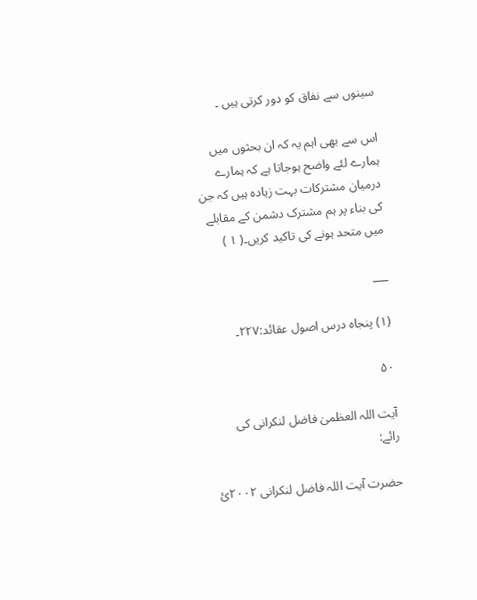سینوں سے نفاق کو دور کرتی ہیں ۔

اس سے بھی اہم یہ کہ ان بحثوں میں ہمارے لئے واضح ہوجاتا ہے کہ ہمارے درمیان مشترکات بہت زیادہ ہیں کہ جن کی بناء پر ہم مشترک دشمن کے مقابلے میں متحد ہونے کی تاکید کریں۔( ۱ )

___

(۱) پنجاہ درس اصول عقائد:۲۲۷۔

۵۰

آیت اللہ العظمیٰ فاضل لنکرانی کی رائے:

حضرت آیت اللہ فاضل لنکرانی ۲۰۰۲ئ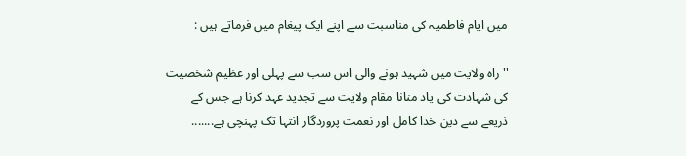میں ایام فاطمیہ کی مناسبت سے اپنے ایک پیغام میں فرماتے ہیں :

''راہ ولایت میں شہید ہونے والی اس سب سے پہلی اور عظیم شخصیت کی شہادت کی یاد منانا مقام ولایت سے تجدید عہد کرنا ہے جس کے ذریعے سے دین خدا کامل اور نعمت پروردگار انتہا تک پہنچی ہے.......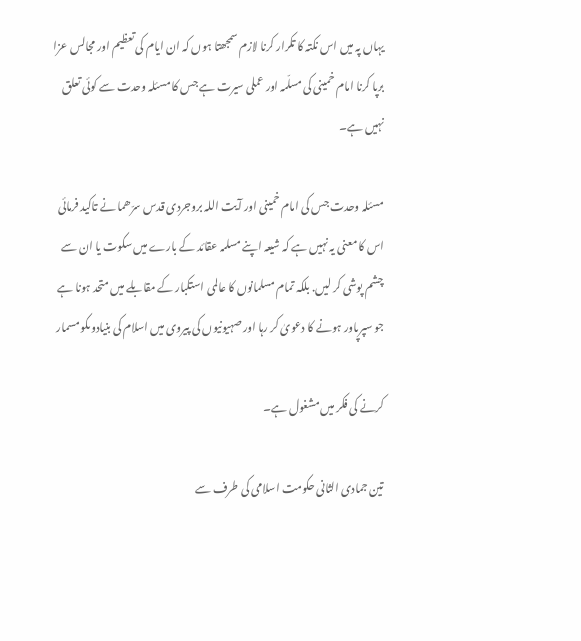یہاں پہ میں اس نکتہ کا تکرار کرنا لازم سمجھتا ہوں کہ ان ایام کی تعظیم اور مجالس عزا برپا کرنا امام خمینی کی مسلّمہ اور عملی سیرت ہے جس کا مسئلہ وحدت سے کوئی تعلق نہیں ہے۔

مسئلہ وحدت جس کی امام خمینی اور آیت اللہ بروجردی قدس سرّھما نے تاکید فرمائی اس کا معنی یہ نہیں ہے کہ شیعہ اپنے مسلمہ عقائد کے بارے میں سکوت یا ان سے چشم پوشی کر لیں. بلکہ تمام مسلمانوں کا عالمی استکبار کے مقابلے میں متحد ہونا ہے جو سپرپاور ہونے کا دعویٰ کر رہا اور صہیونیوں کی پیروی میں اسلام کی بنیادوںکو مسمار

کرنے کی فکر میں مشغول ہے۔

تین جمادی الثانی حکومت اسلامی کی طرف سے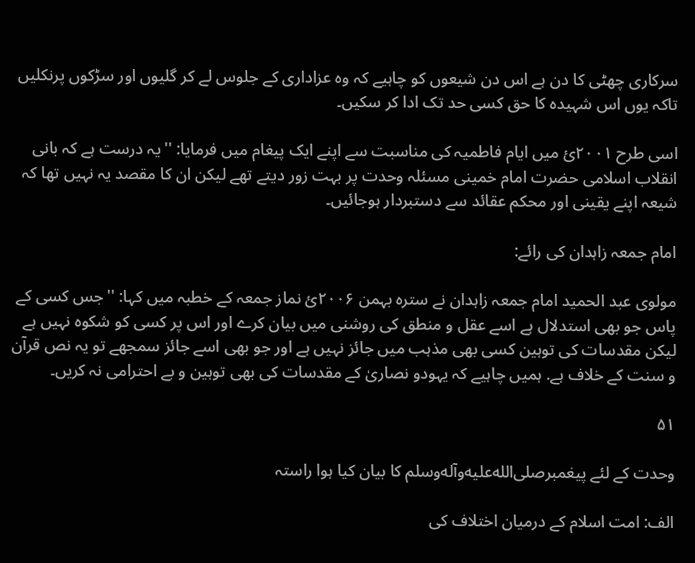سرکاری چھٹی کا دن ہے اس دن شیعوں کو چاہیے کہ وہ عزاداری کے جلوس لے کر گلیوں اور سڑکوں پرنکلیں تاکہ یوں اس شہیدہ کا حق کسی حد تک ادا کر سکیں۔

اسی طرح ۲۰۰۱ئ میں ایام فاطمیہ کی مناسبت سے اپنے ایک پیغام میں فرمایا: ''یہ درست ہے کہ بانی انقلاب اسلامی حضرت امام خمینی مسئلہ وحدت پر بہت زور دیتے تھے لیکن ان کا مقصد یہ نہیں تھا کہ شیعہ اپنے یقینی اور محکم عقائد سے دستبردار ہوجائیں۔

امام جمعہ زاہدان کی رائے:

مولوی عبد الحمید امام جمعہ زاہدان نے سترہ بہمن ۲۰۰۶ئ نماز جمعہ کے خطبہ میں کہا: ''جس کسی کے پاس جو بھی استدلال ہے اسے عقل و منطق کی روشنی میں بیان کرے اور اس پر کسی کو شکوہ نہیں ہے لیکن مقدسات کی توہین کسی بھی مذہب میں جائز نہیں ہے اور جو بھی اسے جائز سمجھے تو یہ نص قرآن و سنت کے خلاف ہے. ہمیں چاہیے کہ یہودو نصاریٰ کے مقدسات کی بھی توہین و بے احترامی نہ کریں۔

۵۱

وحدت کے لئے پیغمبرصلى‌الله‌عليه‌وآله‌وسلم کا بیان کیا ہوا راستہ

الف: امت اسلام کے درمیان اختلاف کی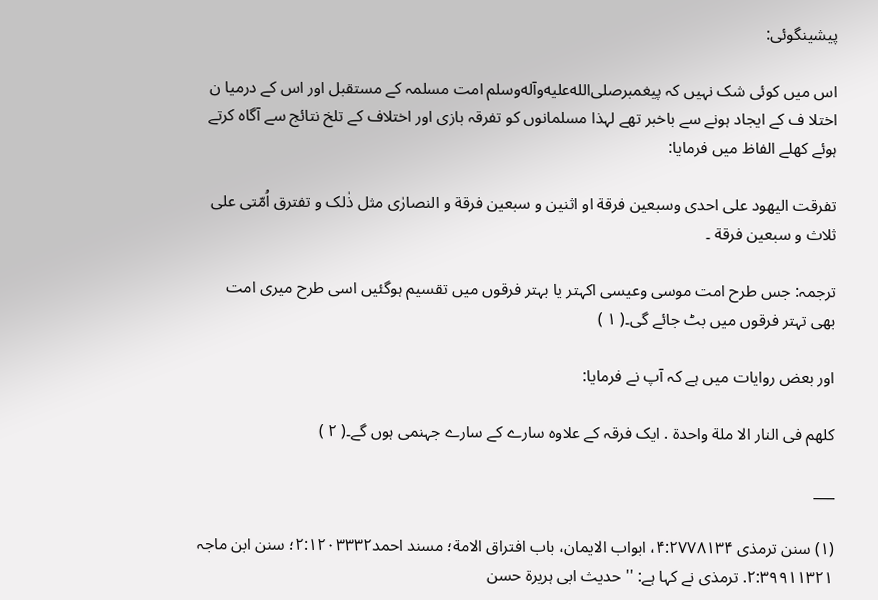پیشینگوئی:

اس میں کوئی شک نہیں کہ پیغمبرصلى‌الله‌عليه‌وآله‌وسلم امت مسلمہ کے مستقبل اور اس کے درمیا ن اختلا ف کے ایجاد ہونے سے باخبر تھے لہذا مسلمانوں کو تفرقہ بازی اور اختلاف کے تلخ نتائج سے آگاہ کرتے ہوئے کھلے الفاظ میں فرمایا:

تفرقت الیهود علی احدی وسبعین فرقة او اثنین و سبعین فرقة و النصارٰی مثل ذٰلک و تفترق اُمّتی علی ثلاث و سبعین فرقة ۔

ترجمہ: جس طرح امت موسی وعیسی اکہتر یا بہتر فرقوں میں تقسیم ہوگئیں اسی طرح میری امت بھی تہتر فرقوں میں بٹ جائے گی۔( ۱ )

اور بعض روایات میں ہے کہ آپ نے فرمایا:

کلهم فی النار الا ملة واحدة . ایک فرقہ کے علاوہ سارے کے سارے جہنمی ہوں گے۔( ۲ )

___

(۱) سنن ترمذی ۴:۲۷۷۸۱۳۴، ابواب الایمان، باب افتراق الامة؛ مسند احمد۲:۱۲۰۳۳۳۲؛ سنن ابن ماجہ ۲:۳۹۹۱۱۳۲۱. ترمذی نے کہا ہے: '' حدیث ابی ہریرة حسن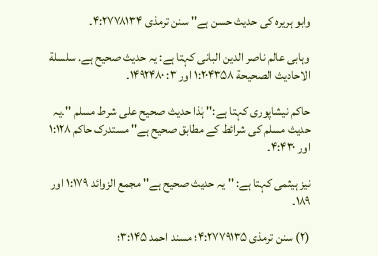وابو ہریرہ کی حدیث حسن ہے'' سنن ترمذی ۴:۲۷۷۸۱۳۴۔

وہابی عالم ناصر الدین البانی کہتا ہے: یہ حدیث صحیح ہے. سلسلة الاحادیث الصحیحة ۱:۲۰۴۳۵۸ اور ۳: ۱۴۹۲۴۸۰۔

حاکم نیشاپوری کہتا ہے:'' ہٰذا حدیث صحیح علی شرط مسلم ''۔یہ حدیث مسلم کی شرائط کے مطابق صحیح ہے'' مستدرک حاکم ۱:۱۲۸ اور ۴:۴۳۰۔

نیز ہیثمی کہتا ہے: '' یہ حدیث صحیح ہے'' مجمع الزوائد ۱:۱۷۹ اور ۱۸۹۔

(۲) سنن ترمذی ۴:۲۷۷۹۱۳۵؛ مسند احمد ۳:۱۴۵؛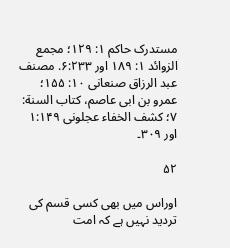مستدرک حاکم ۱: ۱۲۹؛ مجمع الزوائد ۱: ۱۸۹ اور ۶:۲۳۳. مصنف عبد الرزاق صنعانی ۱۰: ۱۵۵؛ عمرو بن ابی عاصم، کتاب السنة: ۷؛ کشف الخفاء عجلونی ۱:۱۴۹ اور ۳۰۹۔

۵۲

اوراس میں بھی کسی قسم کی تردید نہیں ہے کہ امت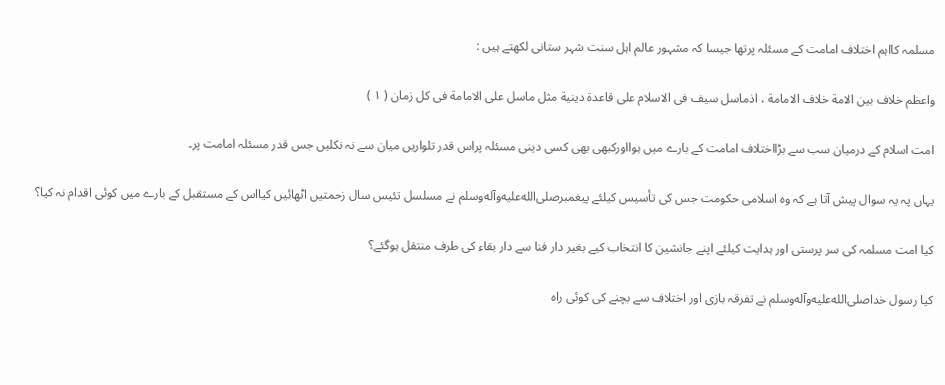مسلمہ کااہم اختلاف امامت کے مسئلہ پرتھا جیسا کہ مشہور عالم اہل سنت شہر ستانی لکھتے ہیں :

واعظم خلاف بین الامة خلاف الامامة ، اذماسل سیف فی الاسلام علی قاعدة دینیة مثل ماسل علی الامامة فی کل زمان ( ۱ )

امت اسلام کے درمیان سب سے بڑااختلاف امامت کے بارے میں ہوااورکبھی بھی کسی دینی مسئلہ پراس قدر تلواریں میان سے نہ نکلیں جس قدر مسئلہ امامت پر۔

یہاں پہ یہ سوال پیش آتا ہے کہ وہ اسلامی حکومت جس کی تأسیس کیلئے پیغمبرصلى‌الله‌عليه‌وآله‌وسلم نے مسلسل تئیس سال زحمتیں اٹھائیں کیااس کے مستقبل کے بارے میں کوئی اقدام نہ کیا؟

کیا امت مسلمہ کی سر پرستی اور ہدایت کیلئے اپنے جانشین کا انتخاب کیے بغیر دار فنا سے دار بقاء کی طرف منتقل ہوگئے؟

کیا رسول خداصلى‌الله‌عليه‌وآله‌وسلم نے تفرقہ بازی اور اختلاف سے بچنے کی کوئی راہ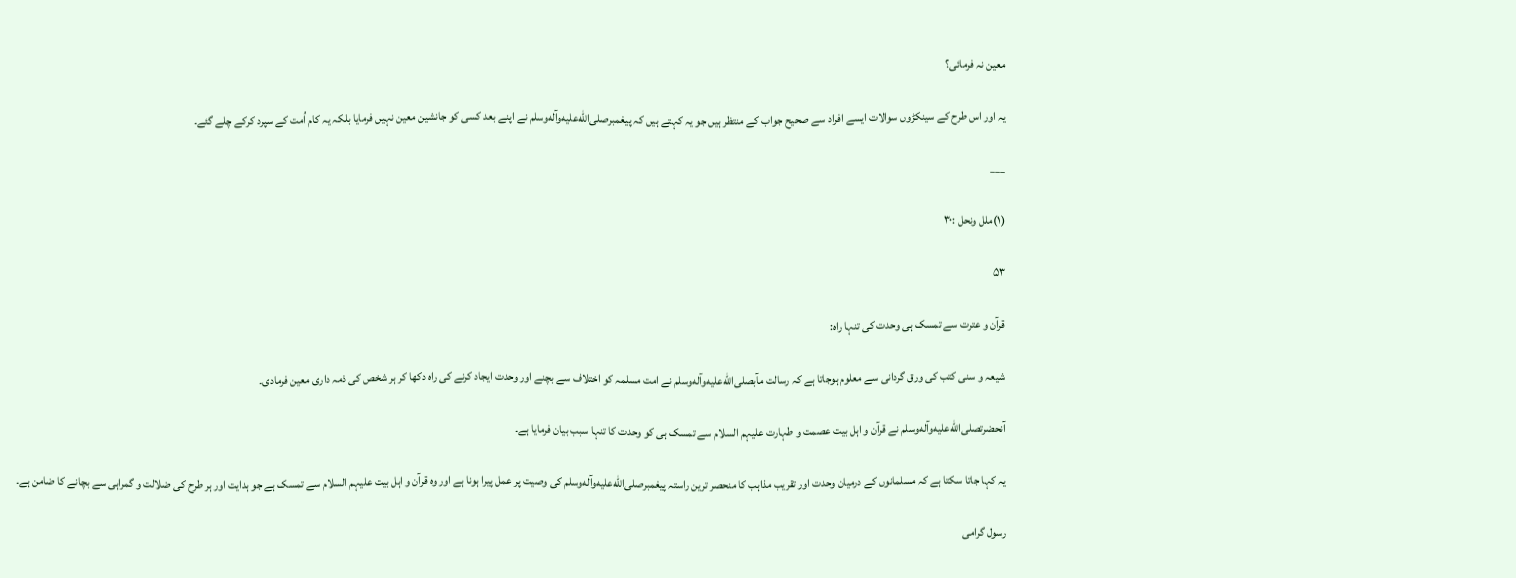معین نہ فرمائی؟

یہ اور اس طرح کے سینکڑوں سوالات ایسے افراد سے صحیح جواب کے منتظر ہیں جو یہ کہتے ہیں کہ پیغمبرصلى‌الله‌عليه‌وآله‌وسلم نے اپنے بعد کسی کو جانشین معین نہیں فرمایا بلکہ یہ کام اُمت کے سپرد کرکے چلے گئے۔

___

(۱)ملل ونحل :۳۰

۵۳

قرآن و عترت سے تمسک ہی وحدت کی تنہا راہ:

شیعہ و سنی کتب کی ورق گردانی سے معلوم ہوجاتا ہے کہ رسالت مآبصلى‌الله‌عليه‌وآله‌وسلم نے امت مسلمہ کو اختلاف سے بچنے اور وحدت ایجاد کرنے کی راہ دکھا کر ہر شخص کی ذمہ داری معین فرمادی۔

آنحضرتصلى‌الله‌عليه‌وآله‌وسلم نے قرآن و اہل بیت عصمت و طہارت علیہم السلام سے تمسک ہی کو وحدت کا تنہا سبب بیان فرمایا ہے۔

یہ کہا جاتا سکتا ہے کہ مسلمانوں کے درمیان وحدت اور تقریب مذاہب کا منحصر ترین راستہ پیغمبرصلى‌الله‌عليه‌وآله‌وسلم کی وصیت پر عمل پیرا ہونا ہے اور وہ قرآن و اہل بیت علیہم السلام سے تمسک ہے جو ہدایت اور ہر طرح کی ضلالت و گمراہی سے بچانے کا ضامن ہے۔

رسول گرامی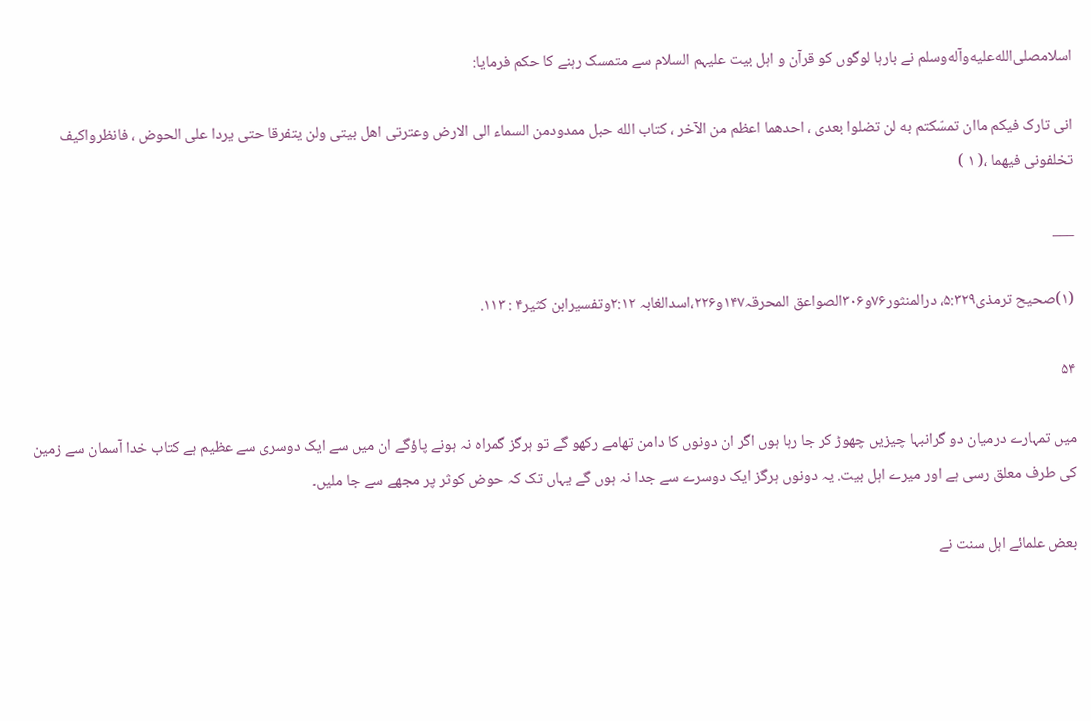اسلامصلى‌الله‌عليه‌وآله‌وسلم نے بارہا لوگوں کو قرآن و اہل بیت علیہم السلام سے متمسک رہنے کا حکم فرمایا:

انی تارک فیکم ماان تمسّکتم به لن تضلوا بعدی ، احدهما اعظم من الآخر ، کتاب الله حبل ممدودمن السماء الی الارض وعترتی اهل بیتی ولن یتفرقا حتی یردا علی الحوض ، فانظرواکیف تخلفونی فیهما ،( ۱ )

___

(۱)صحیح ترمذی۵:۳۲۹، درالمنثور۷۶و۳۰۶الصواعق المحرقہ۱۴۷و۲۲۶،اسدالغابہ ۲:۱۲وتفسیرابن کثیر۴ : ۱۱۳.

۵۴

میں تمہارے درمیان دو گرانبہا چیزیں چھوڑ کر جا رہا ہوں اگر ان دونوں کا دامن تھامے رکھو گے تو ہرگز گمراہ نہ ہونے پاؤگے ان میں سے ایک دوسری سے عظیم ہے کتاب خدا آسمان سے زمین کی طرف معلق رسی ہے اور میرے اہل بیت. یہ دونوں ہرگز ایک دوسرے سے جدا نہ ہوں گے یہاں تک کہ حوض کوثر پر مجھے سے جا ملیں۔

بعض علمائے اہل سنت نے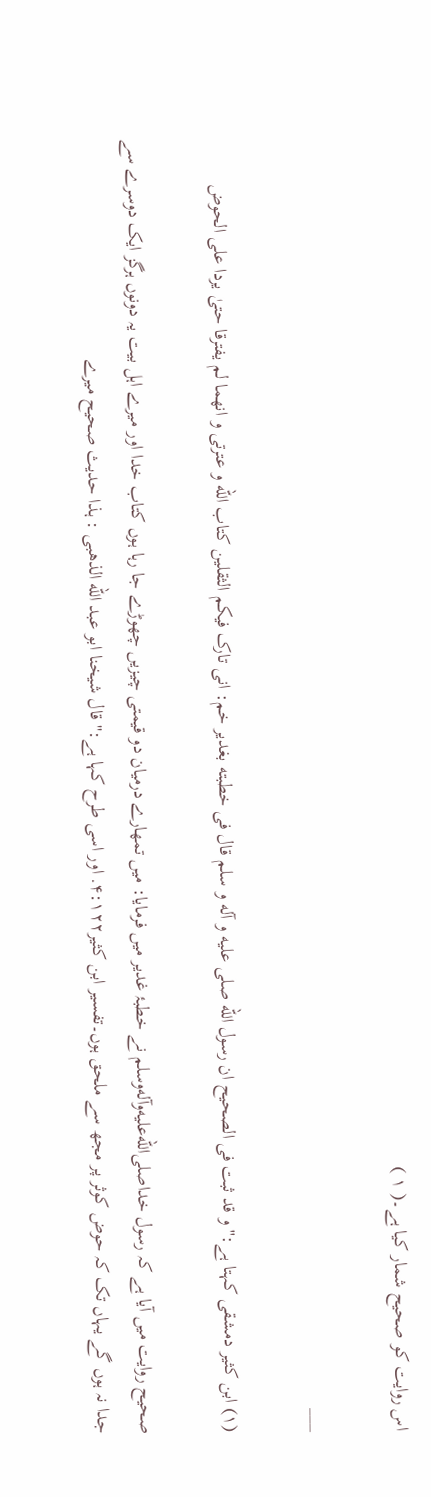اس روایت کو صحیح شمار کیا ہے۔( ۱ )

___

(۱) ابن کثیر دمشقی کہتا ہے:'' و قد ثبت فی الصحیح ان رسول الله صلی علیه و آله و سلم قال فی خطبته بغدیر خم: انی تارک فیکم الثقلین کتاب الله و عترتی و انهما لم یفترقا حتیٰ یردا علی الحوض

صحیح روایت میں آیا ہے کہ رسول خداصلى‌الله‌عليه‌وآله‌وسلم نے خطبۂ غدیر میں فرمایا: میں تمھارے درمیان دو قیمتی چیزیں چھوڑے جا رہا ہوں کتاب خدا اور میرے اہل بیت یہ دونوں ہرگز ایک دوسرے سے جدا نہ ہوں گے یہاں تک کہ حوض کوثر پر مجھ سے ملحق ہوں۔تفسیر ابن کثیر۴:۱۲۲. اور اسی طرح کہا ہے:''قال شیخنا ابو عبد الله الذهبی : ہذا حدیث صحیح میرے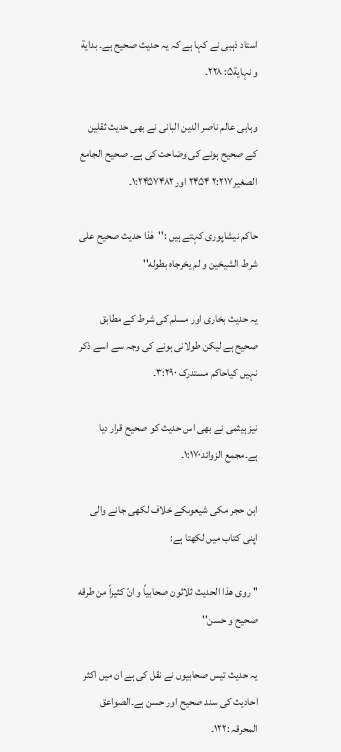استاد ذہبی نے کہا ہے کہ یہ حدیث صحیح ہے۔ بدایة و نہایة۵: ۲۲۸۔

وہابی عالم ناصر الدین البانی نے بھی حدیث ثقلین کے صحیح ہونے کی وضاحت کی ہے۔ صحیح الجامع الصغیر۲:۲۱۷ ۲۴۵۴ اور ۱:۲۴۵۷۴۸۲۔

حاکم نیشاپوری کہتے ہیں :''هٰذا حدیث صحیح علی شرط الشیخین و لم یخرجاه بطوله''

یہ حدیث بخاری اور مسلم کی شرط کے مطابق صحیح ہے لیکن طولانی ہونے کی وجہ سے اسے ذکر نہیں کیاحاکم مستدرک ۳:۲۹۰۔

نیز ہیثمی نے بھی اس حدیث کو صحیح قرار دیا ہے۔مجمع الزوائد۱:۱۷۰۔

ابن حجر مکی شیعوںکے خلاف لکھی جانے والی اپنی کتاب میں لکھتا ہے:

'' روی هذا الحدیث ثلاثون صحابیاً و انّ کثیراً من طرقه صحیح و حسن''

یہ حدیث تیس صحابیوں نے نقل کی ہے ان میں اکثر احادیث کی سند صحیح اور حسن ہے۔الصواعق المحرقہ :۱۲۲۔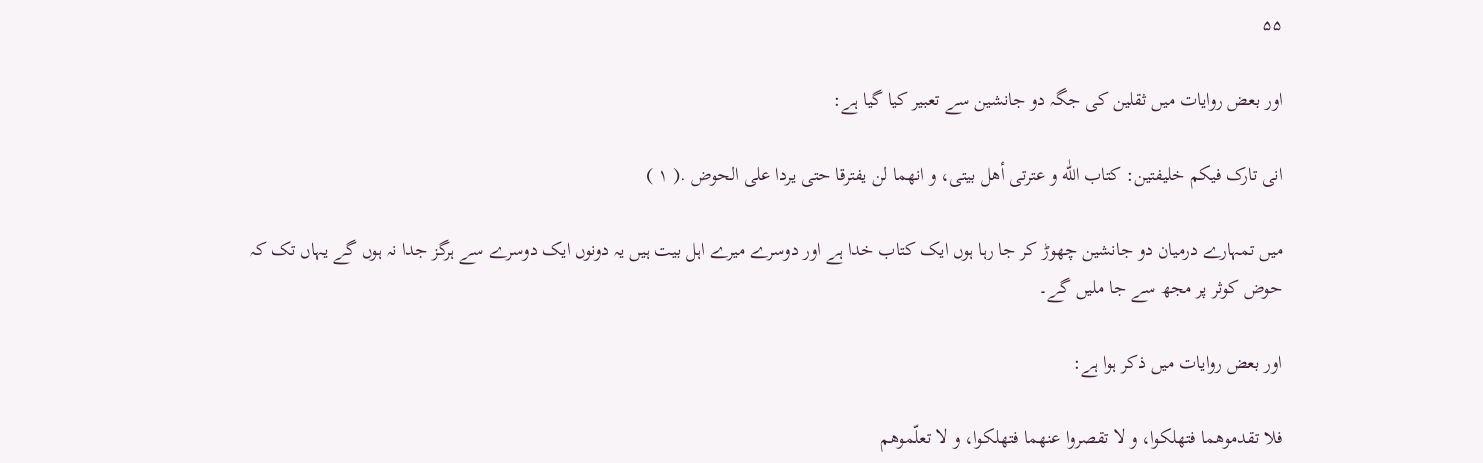۵۵

اور بعض روایات میں ثقلین کی جگہ دو جانشین سے تعبیر کیا گیا ہے:

انی تارک فیکم خلیفتین: کتاب اللّٰه و عترتی أهل بیتی، و انهما لن یفترقا حتی یردا علی الحوض .( ۱ )

میں تمہارے درمیان دو جانشین چھوڑ کر جا رہا ہوں ایک کتاب خدا ہے اور دوسرے میرے اہل بیت ہیں یہ دونوں ایک دوسرے سے ہرگز جدا نہ ہوں گے یہاں تک کہ حوض کوثر پر مجھ سے جا ملیں گے۔

اور بعض روایات میں ذکر ہوا ہے:

فلا تقدموهما فتهلکوا، و لا تقصروا عنهما فتهلکوا، و لا تعلّموهم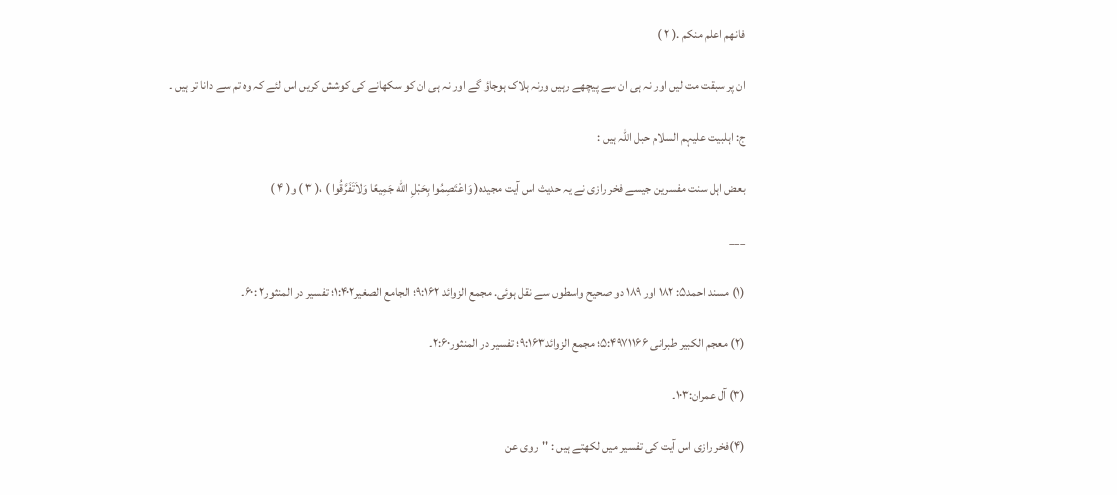فانهم اعلم منکم .( ۲ )

ان پر سبقت مت لیں اور نہ ہی ان سے پیچھے رہیں ورنہ ہلاک ہوجاؤ گے اور نہ ہی ان کو سکھانے کی کوشش کریں اس لئے کہ وہ تم سے دانا تر ہیں ۔

ج: اہلبیت علیہم السلام حبل اللہ ہیں :

بعض اہل سنت مفسرین جیسے فخر رازی نے یہ حدیث اس آیت مجیدہ( وَاعْتَصِمُوا بِحَبْلِ الله جَمِیعًا وَلاَتَفَرَّقُوا ) ،( ۳ ) و( ۴ )

___

(۱) مسند احمد۵: ۱۸۲ اور ۱۸۹ دو صحیح واسطوں سے نقل ہوئی. مجمع الزوائد ۹:۱۶۲؛ الجامع الصغیر۱:۴۰۲؛ تفسیر در المنثور۲ :۶۰۔

(۲) معجم الکبیر طبرانی ۵:۴۹۷۱۱۶۶؛ مجمع الزوائد۹:۱۶۳؛ تفسیر در المنثور۲:۶۰۔

(۳) آل عمران:۱۰۳۔

(۴)فخر رازی اس آیت کی تفسیر میں لکھتے ہیں : ''روی عن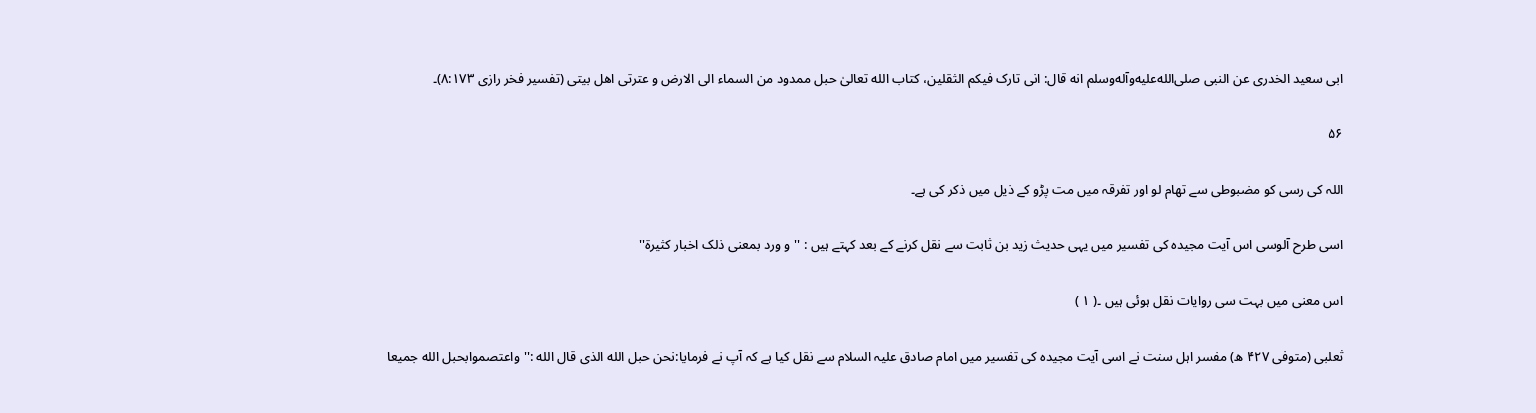ابی سعید الخدری عن النبی صلى‌الله‌عليه‌وآله‌وسلم انه قال: انی تارک فیکم الثقلین، کتاب الله تعالیٰ حبل ممدود من السماء الی الارض و عترتی اهل بیتی (تفسیر فخر رازی ۸:۱۷۳)۔

۵۶

اللہ کی رسی کو مضبوطی سے تھام لو اور تفرقہ میں مت پڑو کے ذیل میں ذکر کی ہے۔

اسی طرح آلوسی اس آیت مجیدہ کی تفسیر میں یہی حدیث زید بن ثابت سے نقل کرنے کے بعد کہتے ہیں : ''و ورد بمعنی ذلک اخبار کثیرة''

اس معنی میں بہت سی روایات نقل ہوئی ہیں ۔( ۱ )

ثعلبی (متوفی ۴۲۷ ھ) مفسر اہل سنت نے اسی آیت مجیدہ کی تفسیر میں امام صادق علیہ السلام سے نقل کیا ہے کہ آپ نے فرمایا:نحن حبل الله الذی قال الله :''واعتصموابحبل الله جمیعا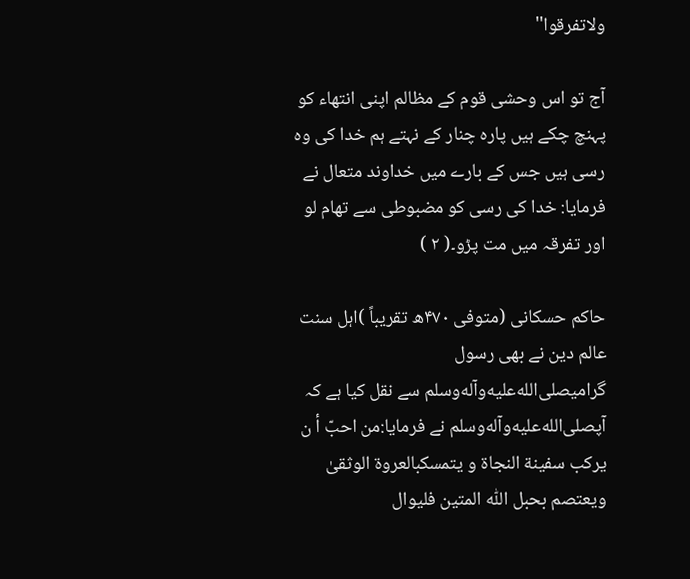ولاتفرقوا''

آج تو اس وحشی قوم کے مظالم اپنی انتھاء کو پہنچ چکے ہیں پارہ چنار کے نہتے ہم خدا کی وہ رسی ہیں جس کے بارے میں خداوند متعال نے فرمایا: خدا کی رسی کو مضبوطی سے تھام لو اور تفرقہ میں مت پڑو۔( ۲ )

حاکم حسکانی (متوفی ۴۷۰ھ تقریباً )اہل سنت عالم دین نے بھی رسول گرامیصلى‌الله‌عليه‌وآله‌وسلم سے نقل کیا ہے کہ آپصلى‌الله‌عليه‌وآله‌وسلم نے فرمایا:من احبّ أ ن یرکب سفینة النجاة و یتمسکبالعروة الوثقیٰ ویعتصم بحبل اللّٰه المتین فلیوال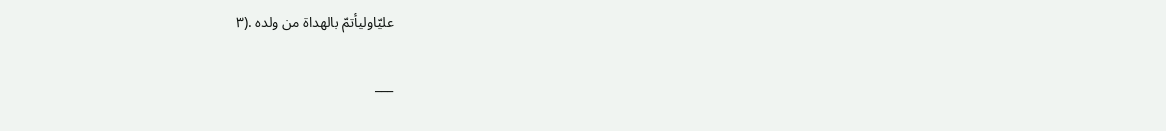علیّاولیأتمّ بالهداة من ولده .(۳

___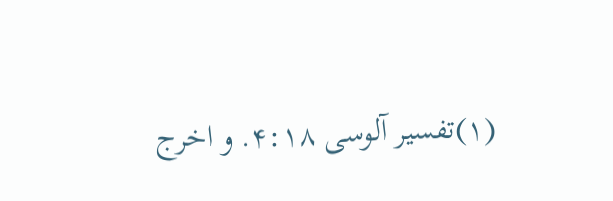(۱)تفسیر آلوسی ۴:۱۸. و اخرج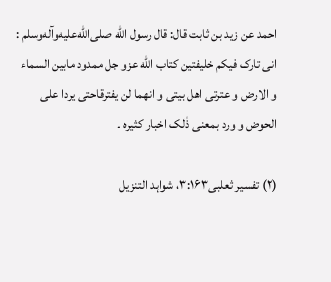احمد عن زید بن ثابت قال: قال رسول الله صلى‌الله‌عليه‌وآله‌وسلم : انی تارک فیکم خلیفتین کتاب الله عزو جل ممدود مابین السماء و الارض و عترتی اهل بیتی و انهما لن یفترقاحتی یردا علی الحوض و ورد بمعنی ذٰلک اخبار کثیره ۔

(۲) تفسیر ثعلبی۳:۱۶۳، شواہد التنزیل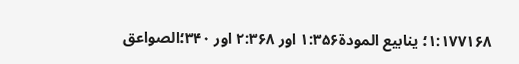۱:۱۷۷۱۶۸؛ ینابیع المودة۱:۳۵۶ اور ۲:۳۶۸ اور ۳۴۰؛الصواعق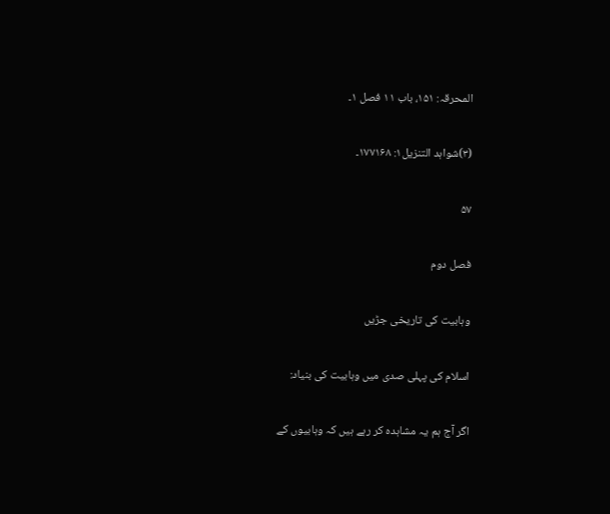المحرقہ: ۱۵۱، باب ۱۱ فصل ۱۔

(۳)شواہد التنزیل۱: ۱۷۷۱۶۸۔

۵۷

فصل دوم

وہابیت کی تاریخی جڑیں

اسلام کی پہلی صدی میں وہابیت کی بنیاد:

اگر آج ہم یہ مشاہدہ کر رہے ہیں کہ وہابیوں کے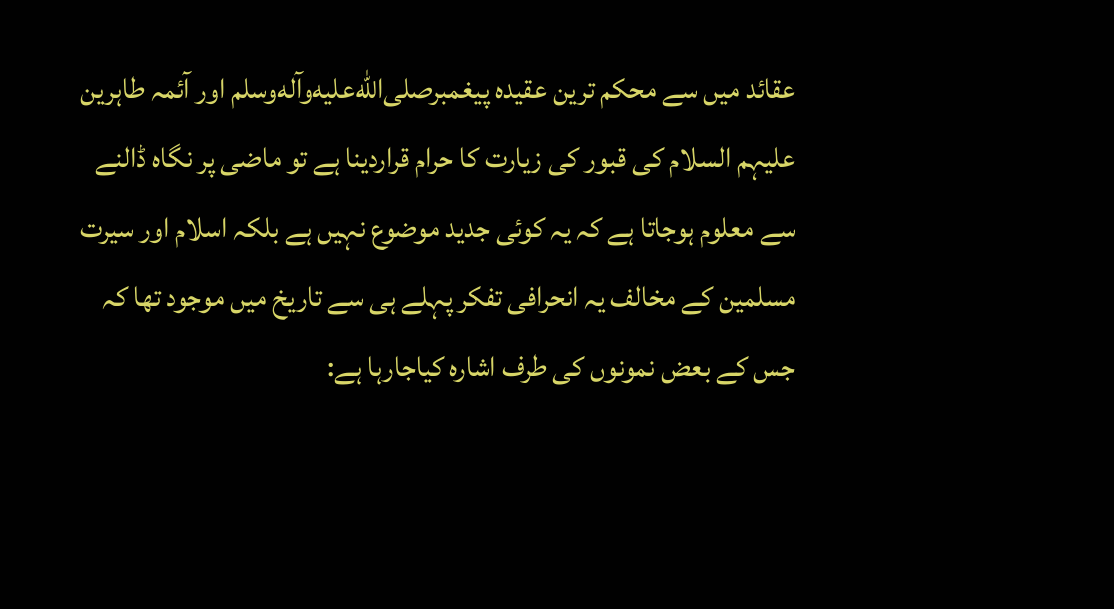عقائد میں سے محکم ترین عقیدہ پیغمبرصلى‌الله‌عليه‌وآله‌وسلم اور آئمہ طاہرین علیہم السلام کی قبور کی زیارت کا حرام قراردینا ہے تو ماضی پر نگاہ ڈالنے سے معلوم ہوجاتا ہے کہ یہ کوئی جدید موضوع نہیں ہے بلکہ اسلام اور سیرت مسلمین کے مخالف یہ انحرافی تفکر پہلے ہی سے تاریخ میں موجود تھا کہ جس کے بعض نمونوں کی طرف اشارہ کیاجارہا ہے: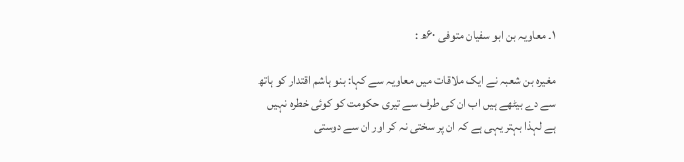۱۔ معاویہ بن ابو سفیان متوفی ۶۰ھ :

مغیرہ بن شعبہ نے ایک ملاقات میں معاویہ سے کہا: بنو ہاشم اقتدار کو ہاتھ سے دے بیٹھے ہیں اب ان کی طرف سے تیری حکومت کو کوئی خطرہ نہیں ہے لہذا بہتر یہی ہے کہ ان پر سختی نہ کر اور ان سے دوستی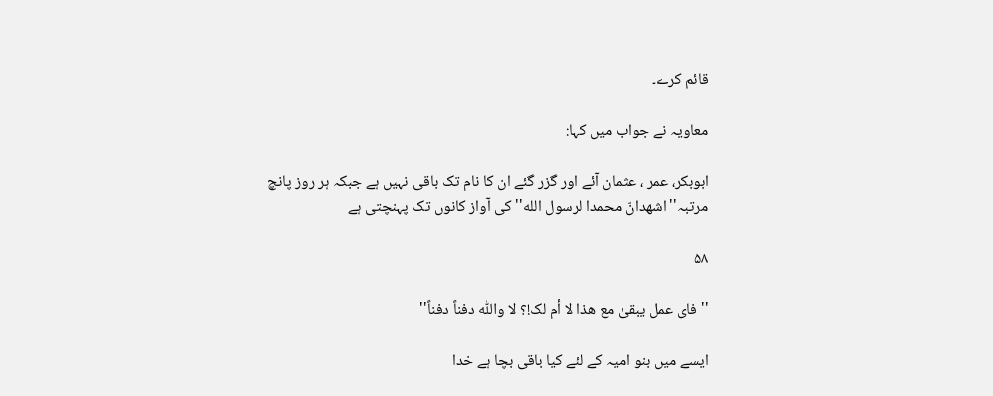قائم کرے۔

معاویہ نے جواب میں کہا:

ابوبکر، عمر ، عثمان آئے اور گزر گئے ان کا نام تک باقی نہیں ہے جبکہ ہر روز پانچ مرتبہ''اشهدانّ محمدا لرسول الله'' کی آواز کانوں تک پہنچتی ہے

۵۸

'' فای عمل یبقیٰ مع هذا لا أم لک!؟ لا واللّٰه دفناً دفناً''

ایسے میں بنو امیہ کے لئے کیا باقی بچا ہے خدا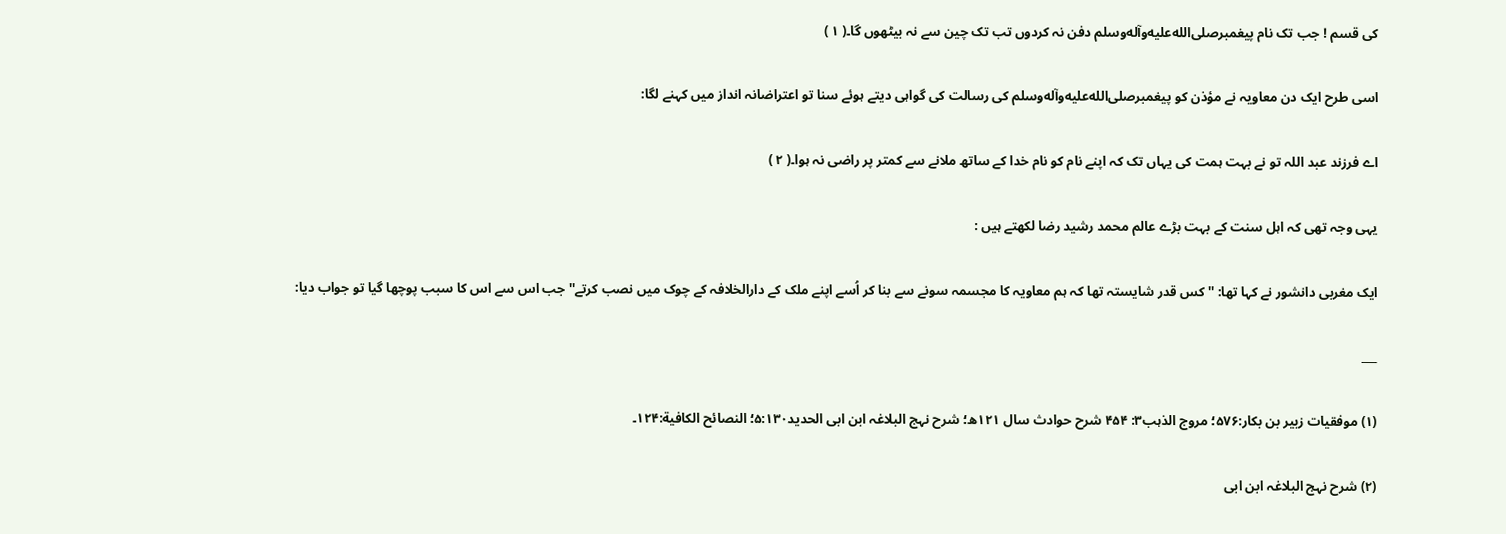کی قسم ! جب تک نام پیغمبرصلى‌الله‌عليه‌وآله‌وسلم دفن نہ کردوں تب تک چین سے نہ بیٹھوں گا۔( ۱ )

اسی طرح ایک دن معاویہ نے مؤذن کو پیغمبرصلى‌الله‌عليه‌وآله‌وسلم کی رسالت کی گواہی دیتے ہوئے سنا تو اعتراضانہ انداز میں کہنے لگا:

اے فرزند عبد اللہ تو نے بہت ہمت کی یہاں تک کہ اپنے نام کو نام خدا کے ساتھ ملانے سے کمتر پر راضی نہ ہوا۔( ۲ )

یہی وجہ تھی کہ اہل سنت کے بہت بڑے عالم محمد رشید رضا لکھتے ہیں :

ایک مغربی دانشور نے کہا تھا: '' کس قدر شایستہ تھا کہ ہم معاویہ کا مجسمہ سونے سے بنا کر اُسے اپنے ملک کے دارالخلافہ کے چوک میں نصب کرتے'' جب اس سے اس کا سبب پوچھا گیا تو جواب دیا:

___

(۱) موفقیات زبیر بن بکار:۵۷۶؛ مروج الذہب۳: ۴۵۴ شرح حوادث سال ۱۲۱ھ؛ شرح نہج البلاغہ ابن ابی الحدید۵:۱۳۰؛ النصائح الکافیة:۱۲۴۔

(۲) شرح نہج البلاغہ ابن ابی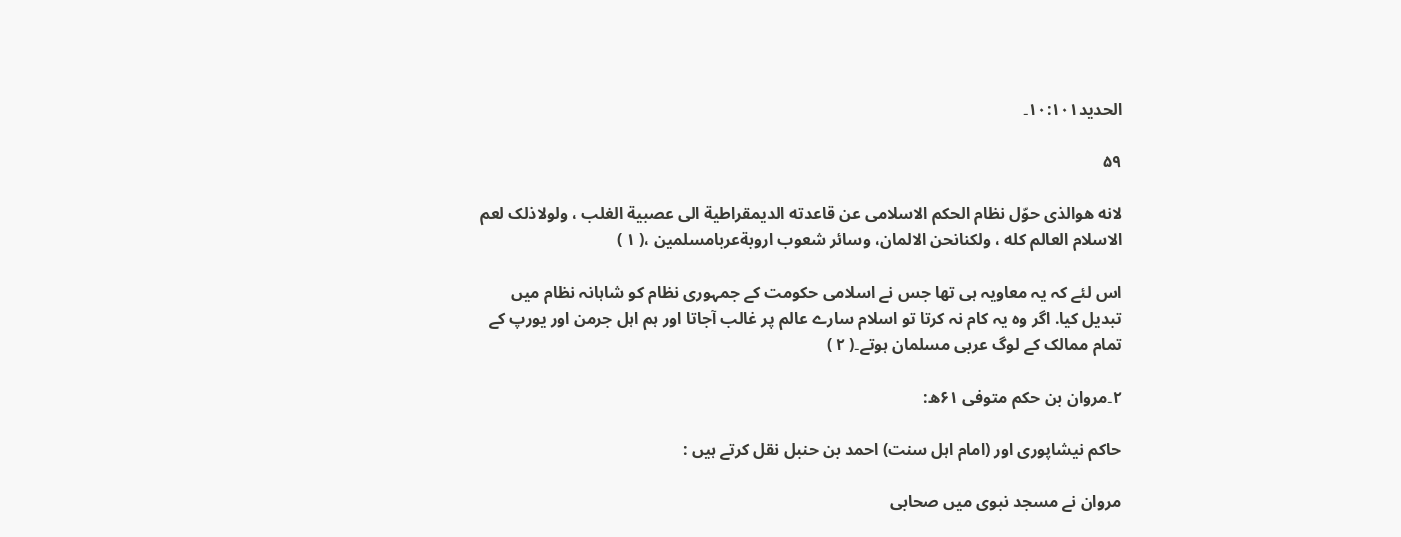الحدید۱۰:۱۰۱۔

۵۹

لانه هوالذی حوّل نظام الحکم الاسلامی عن قاعدته الدیمقراطیة الی عصبیة الغلب ، ولولاذلک لعم الاسلام العالم کله ، ولکنانحن الالمان، وسائر شعوب اروبةعربامسلمین ،( ۱ )

اس لئے کہ یہ معاویہ ہی تھا جس نے اسلامی حکومت کے جمہوری نظام کو شاہانہ نظام میں تبدیل کیا. اگر وہ یہ کام نہ کرتا تو اسلام سارے عالم پر غالب آجاتا اور ہم اہل جرمن اور یورپ کے تمام ممالک کے لوگ عربی مسلمان ہوتے۔( ۲ )

۲۔مروان بن حکم متوفی ۶۱ھ:

حاکم نیشاپوری اور (امام اہل سنت) احمد بن حنبل نقل کرتے ہیں :

مروان نے مسجد نبوی میں صحابی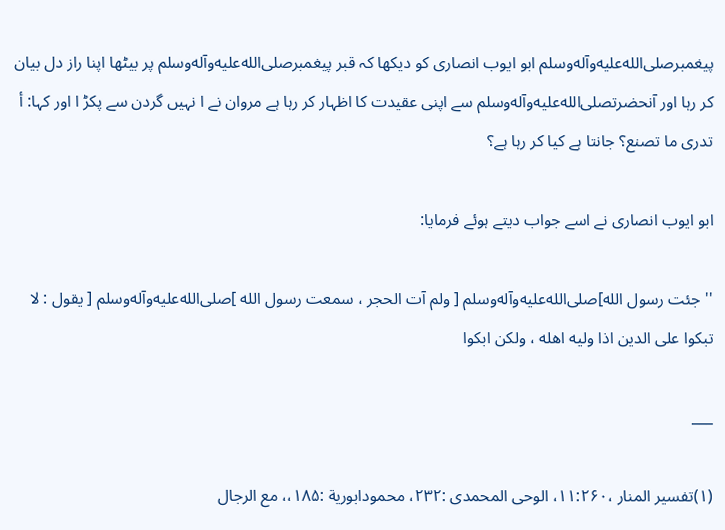پیغمبرصلى‌الله‌عليه‌وآله‌وسلم ابو ایوب انصاری کو دیکھا کہ قبر پیغمبرصلى‌الله‌عليه‌وآله‌وسلم پر بیٹھا اپنا راز دل بیان کر رہا اور آنحضرتصلى‌الله‌عليه‌وآله‌وسلم سے اپنی عقیدت کا اظہار کر رہا ہے مروان نے ا نہیں گردن سے پکڑ ا اور کہا: أ تدری ما تصنع؟ جانتا ہے کیا کر رہا ہے؟

ابو ایوب انصاری نے اسے جواب دیتے ہوئے فرمایا:

'' جئت رسول الله]صلى‌الله‌عليه‌وآله‌وسلم [ ولم آت الحجر ، سمعت رسول الله ]صلى‌الله‌عليه‌وآله‌وسلم [ یقول : لا تبکوا علی الدین اذا ولیه اهله ، ولکن ابکوا

___

(۱)تفسیر المنار ،۱۱:۲۶۰، الوحی المحمدی :۲۳۲، محمودابوریة :۱۸۵،، مع الرجال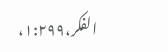الفکر،۱:۲۹۹،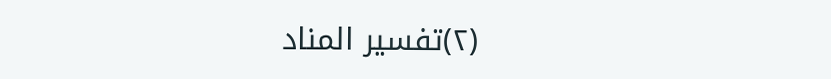(۲)تفسیر المناد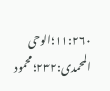۱۱:۲۶۰؛الوحی المحمدی:۲۳۲؛محمود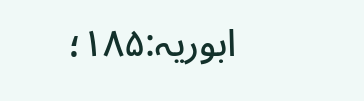ابوریہ:۱۸۵؛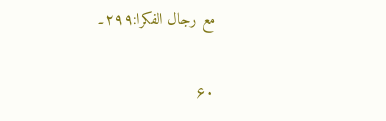مع رجال الفکرا:۲۹۹۔

۶۰